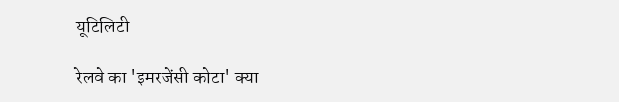यूटिलिटी

रेलवे का 'इमरजेंसी कोटा' क्या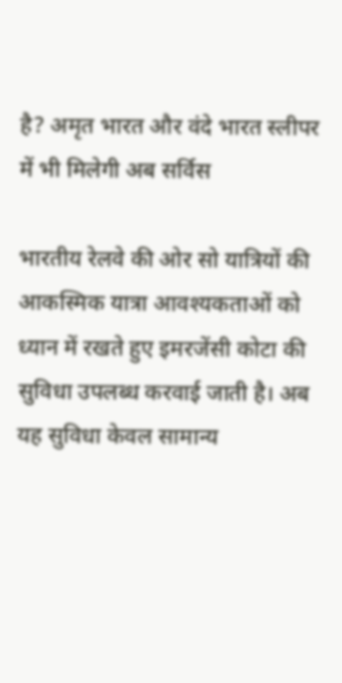है? अमृत भारत और वंदे भारत स्लीपर में भी मिलेगी अब सर्विस

भारतीय रेलवे की ओर सो यात्रियों की आकस्मिक यात्रा आवश्यकताओं को ध्यान में रखते हुए इमरजेंसी कोटा की सुविधा उपलब्ध करवाई जाती है। अब यह सुविधा केवल सामान्य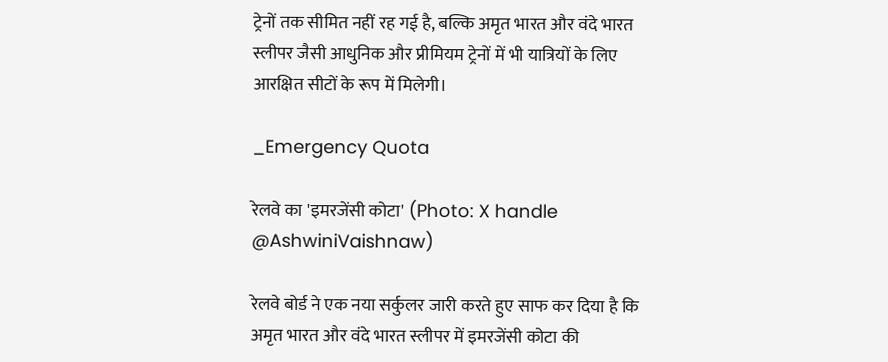ट्रेनों तक सीमित नहीं रह गई है, बल्कि अमृत भारत और वंदे भारत स्लीपर जैसी आधुनिक और प्रीमियम ट्रेनों में भी यात्रियों के लिए आरक्षित सीटों के रूप में मिलेगी।

_Emergency Quota

रेलवे का 'इमरजेंसी कोटा' (Photo: X handle @AshwiniVaishnaw)

रेलवे बोर्ड ने एक नया सर्कुलर जारी करते हुए साफ कर दिया है कि अमृत भारत और वंदे भारत स्लीपर में इमरजेंसी कोटा की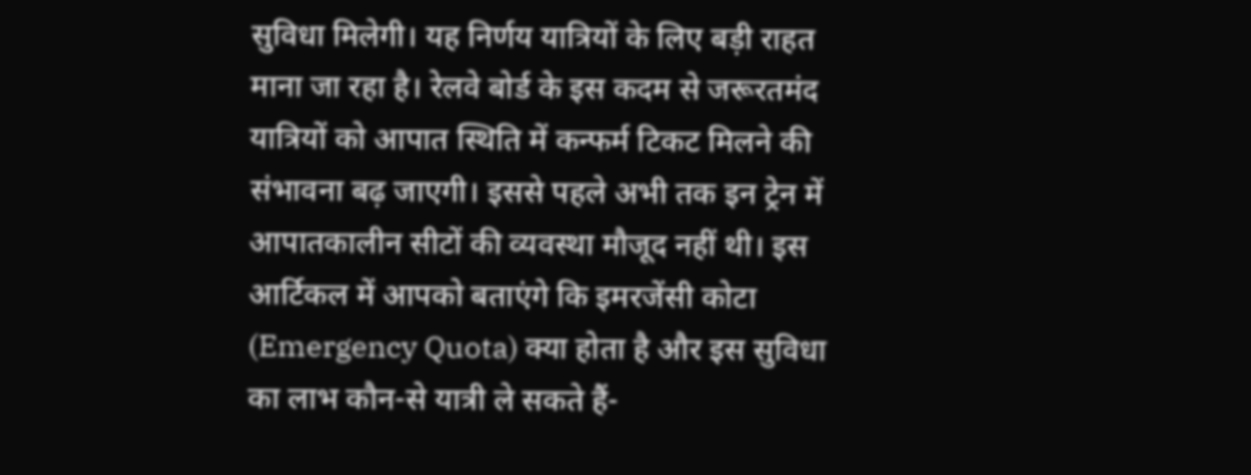सुविधा मिलेगी। यह निर्णय यात्रियों के लिए बड़ी राहत माना जा रहा है। रेलवे बोर्ड के इस कदम से जरूरतमंद यात्रियों को आपात स्थिति में कन्फर्म टिकट मिलने की संभावना बढ़ जाएगी। इससे पहले अभी तक इन ट्रेन में आपातकालीन सीटों की व्यवस्था मौजूद नहीं थी। इस आर्टिकल में आपको बताएंगे कि इमरजेंसी कोटा (Emergency Quota) क्या होता है और इस सुविधा का लाभ कौन-से यात्री ले सकते हैं-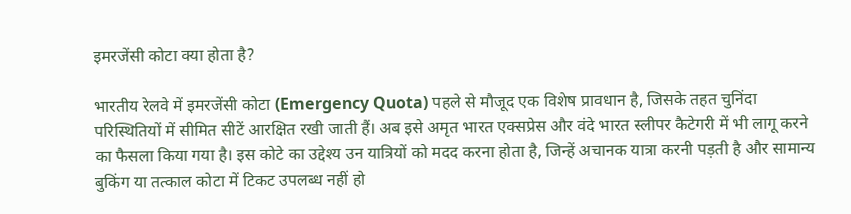इमरजेंसी कोटा क्या होता है?

भारतीय रेलवे में इमरजेंसी कोटा (Emergency Quota) पहले से मौजूद एक विशेष प्रावधान है, जिसके तहत चुनिंदा परिस्थितियों में सीमित सीटें आरक्षित रखी जाती हैं। अब इसे अमृत भारत एक्सप्रेस और वंदे भारत स्लीपर कैटेगरी में भी लागू करने का फैसला किया गया है। इस कोटे का उद्देश्य उन यात्रियों को मदद करना होता है, जिन्हें अचानक यात्रा करनी पड़ती है और सामान्य बुकिंग या तत्काल कोटा में टिकट उपलब्ध नहीं हो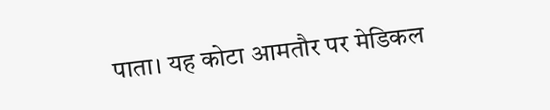पाता। यह कोटा आमतौर पर मेडिकल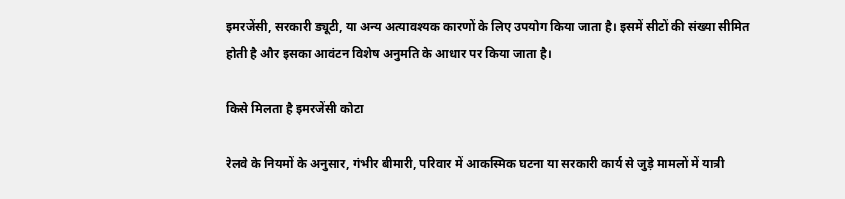इमरजेंसी, सरकारी ड्यूटी, या अन्य अत्यावश्यक कारणों के लिए उपयोग किया जाता है। इसमें सीटों की संख्या सीमित होती है और इसका आवंटन विशेष अनुमति के आधार पर किया जाता है।

किसे मिलता है इमरजेंसी कोटा

रेलवे के नियमों के अनुसार, गंभीर बीमारी, परिवार में आकस्मिक घटना या सरकारी कार्य से जुड़े मामलों में यात्री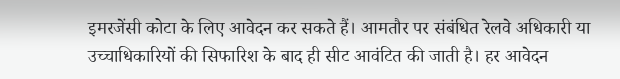इमरजेंसी कोटा के लिए आवेदन कर सकते हैं। आमतौर पर संबंधित रेलवे अधिकारी या उच्चाधिकारियों की सिफारिश के बाद ही सीट आवंटित की जाती है। हर आवेदन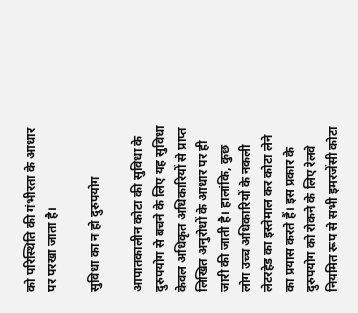को परिस्थिति की गंभीरता के आधार पर परखा जाता है।

सुविधा का न हो दुरुपयोग

आपातकालीन कोटा की सुविधा के दुरुपयोग से बचने के लिए यह सुविधा केवल अधिकृत अधिकारियों से प्राप्त लिखित अनुरोधों के आधार पर ही जारी की जाती है। हालांकि, कुछ लोग उच्च अधिकारियों के नकली लेटरहेड का इस्तेमाल कर कोटा लेने का प्रयास करते हैं। इस प्रकार के दुरुपयोग को रोकने के लिए रेलवे नियमित रूप से सभी इमरजेंसी कोटा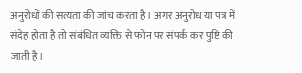अनुरोधों की सत्यता की जांच करता है। अगर अनुरोध या पत्र में संदेह होता है तो संबंधित व्यक्ति से फोन पर संपर्क कर पुष्टि की जाती है।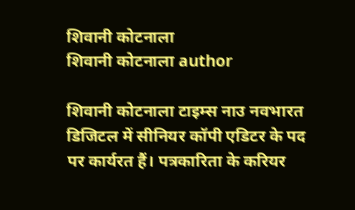शिवानी कोटनाला
शिवानी कोटनाला author

शिवानी कोटनाला टाइम्स नाउ नवभारत डिजिटल में सीनियर कॉपी एडिटर के पद पर कार्यरत हैं। पत्रकारिता के करियर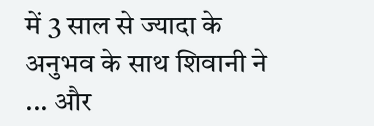में 3 साल से ज्यादा के अनुभव के साथ शिवानी ने ... और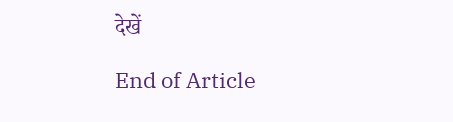देखें

End of Article